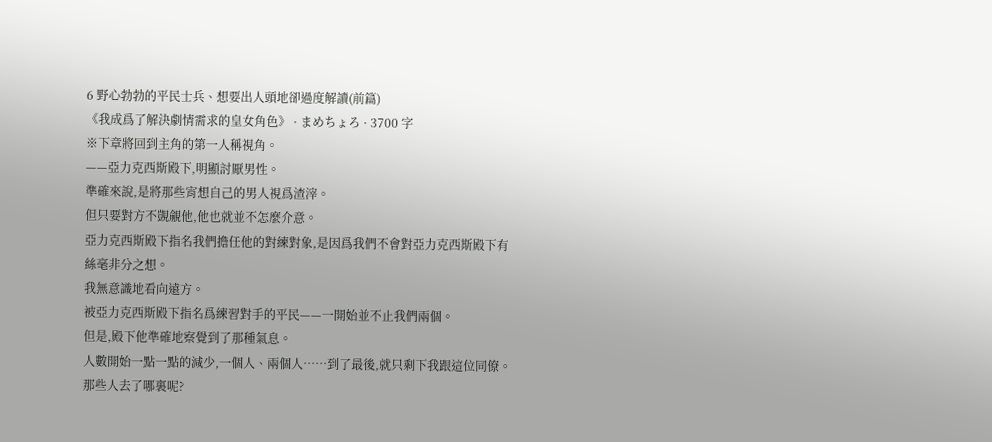6 野心勃勃的平民士兵、想要出人頭地卻過度解讀(前篇)
《我成爲了解決劇情需求的皇女角色》 · まめちょろ · 3700 字
※下章將回到主角的第一人稱視角。
——亞力克西斯殿下,明顯討厭男性。
準確來說,是將那些宵想自己的男人視爲渣滓。
但只要對方不覬覦他,他也就並不怎麼介意。
亞力克西斯殿下指名我們擔任他的對練對象,是因爲我們不會對亞力克西斯殿下有絲毫非分之想。
我無意識地看向遠方。
被亞力克西斯殿下指名爲練習對手的平民——一開始並不止我們兩個。
但是,殿下他準確地察覺到了那種氣息。
人數開始一點一點的減少,一個人、兩個人……到了最後,就只剩下我跟這位同僚。
那些人去了哪裏呢?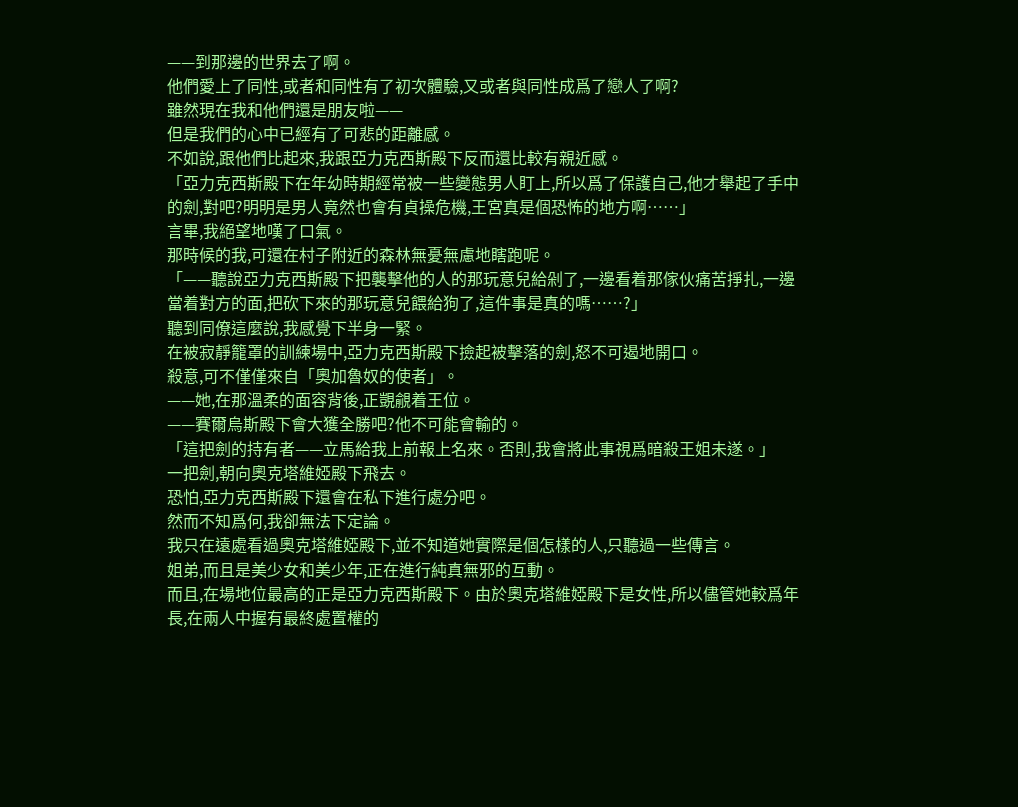——到那邊的世界去了啊。
他們愛上了同性,或者和同性有了初次體驗,又或者與同性成爲了戀人了啊?
雖然現在我和他們還是朋友啦——
但是我們的心中已經有了可悲的距離感。
不如說,跟他們比起來,我跟亞力克西斯殿下反而還比較有親近感。
「亞力克西斯殿下在年幼時期經常被一些變態男人盯上,所以爲了保護自己,他才舉起了手中的劍,對吧?明明是男人竟然也會有貞操危機,王宮真是個恐怖的地方啊……」
言畢,我絕望地嘆了口氣。
那時候的我,可還在村子附近的森林無憂無慮地瞎跑呢。
「——聽說亞力克西斯殿下把襲擊他的人的那玩意兒給剁了,一邊看着那傢伙痛苦掙扎,一邊當着對方的面,把砍下來的那玩意兒餵給狗了,這件事是真的嗎……?」
聽到同僚這麼說,我感覺下半身一緊。
在被寂靜籠罩的訓練場中,亞力克西斯殿下撿起被擊落的劍,怒不可遏地開口。
殺意,可不僅僅來自「奧加魯奴的使者」。
——她,在那溫柔的面容背後,正覬覦着王位。
——賽爾烏斯殿下會大獲全勝吧?他不可能會輸的。
「這把劍的持有者——立馬給我上前報上名來。否則,我會將此事視爲暗殺王姐未遂。」
一把劍,朝向奧克塔維婭殿下飛去。
恐怕,亞力克西斯殿下還會在私下進行處分吧。
然而不知爲何,我卻無法下定論。
我只在遠處看過奧克塔維婭殿下,並不知道她實際是個怎樣的人,只聽過一些傳言。
姐弟,而且是美少女和美少年,正在進行純真無邪的互動。
而且,在場地位最高的正是亞力克西斯殿下。由於奧克塔維婭殿下是女性,所以儘管她較爲年長,在兩人中握有最終處置權的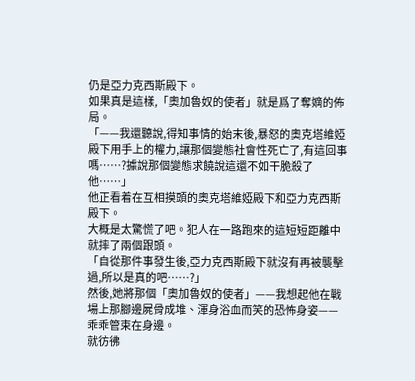仍是亞力克西斯殿下。
如果真是這樣,「奧加魯奴的使者」就是爲了奪嫡的佈局。
「——我還聽說,得知事情的始末後,暴怒的奧克塔維婭殿下用手上的權力,讓那個變態社會性死亡了,有這回事嗎……?據說那個變態求饒說這還不如干脆殺了他……」
他正看着在互相摸頭的奧克塔維婭殿下和亞力克西斯殿下。
大概是太驚慌了吧。犯人在一路跑來的這短短距離中就摔了兩個跟頭。
「自從那件事發生後,亞力克西斯殿下就沒有再被襲擊過,所以是真的吧……?」
然後,她將那個「奧加魯奴的使者」——我想起他在戰場上那腳邊屍骨成堆、渾身浴血而笑的恐怖身姿——乖乖管束在身邊。
就彷彿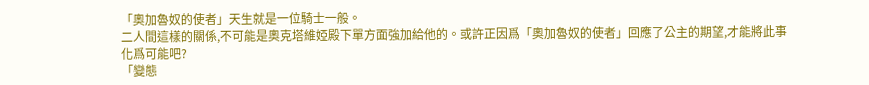「奧加魯奴的使者」天生就是一位騎士一般。
二人間這樣的關係,不可能是奧克塔維婭殿下單方面強加給他的。或許正因爲「奧加魯奴的使者」回應了公主的期望,才能將此事化爲可能吧?
「變態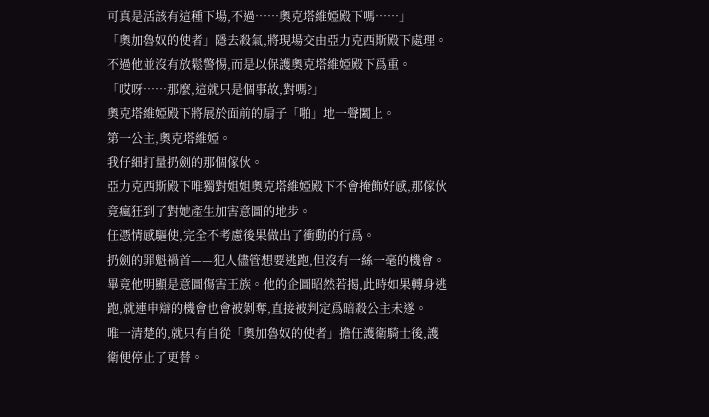可真是活該有這種下場,不過……奧克塔維婭殿下嗎……」
「奧加魯奴的使者」隱去殺氣,將現場交由亞力克西斯殿下處理。不過他並沒有放鬆警惕,而是以保護奧克塔維婭殿下爲重。
「哎呀……那麼,這就只是個事故,對嗎?」
奧克塔維婭殿下將展於面前的扇子「啪」地一聲闔上。
第一公主,奧克塔維婭。
我仔細打量扔劍的那個傢伙。
亞力克西斯殿下唯獨對姐姐奧克塔維婭殿下不會掩飾好感,那傢伙竟瘋狂到了對她產生加害意圖的地步。
任憑情感驅使,完全不考慮後果做出了衝動的行爲。
扔劍的罪魁禍首——犯人儘管想要逃跑,但沒有一絲一毫的機會。畢竟他明顯是意圖傷害王族。他的企圖昭然若揭,此時如果轉身逃跑,就連申辯的機會也會被剝奪,直接被判定爲暗殺公主未遂。
唯一清楚的,就只有自從「奧加魯奴的使者」擔任護衛騎士後,護衛便停止了更替。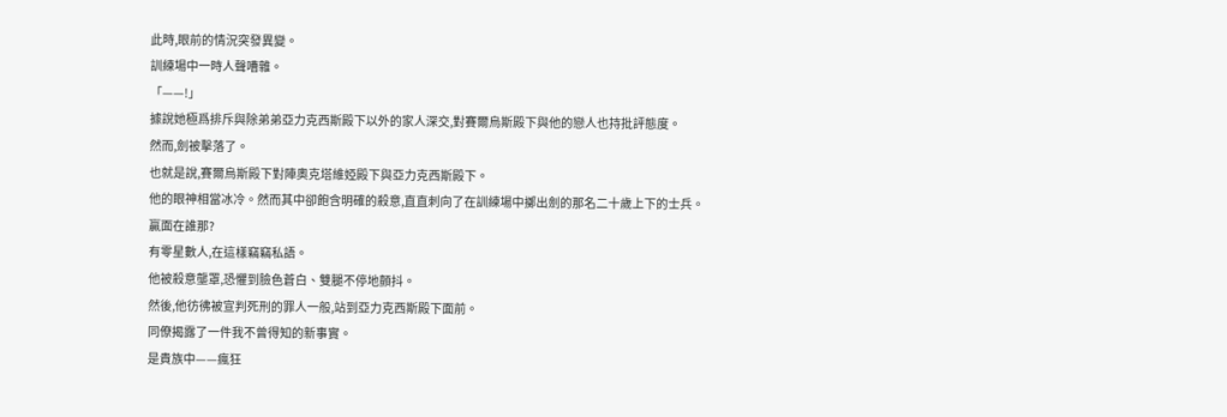此時,眼前的情況突發異變。
訓練場中一時人聲嘈雜。
「——!」
據說她極爲排斥與除弟弟亞力克西斯殿下以外的家人深交,對賽爾烏斯殿下與他的戀人也持批評態度。
然而,劍被擊落了。
也就是說,賽爾烏斯殿下對陣奧克塔維婭殿下與亞力克西斯殿下。
他的眼神相當冰冷。然而其中卻飽含明確的殺意,直直刺向了在訓練場中擲出劍的那名二十歲上下的士兵。
贏面在誰那?
有零星數人,在這樣竊竊私語。
他被殺意壟罩,恐懼到臉色蒼白、雙腿不停地顫抖。
然後,他彷彿被宣判死刑的罪人一般,站到亞力克西斯殿下面前。
同僚揭露了一件我不曾得知的新事實。
是貴族中——瘋狂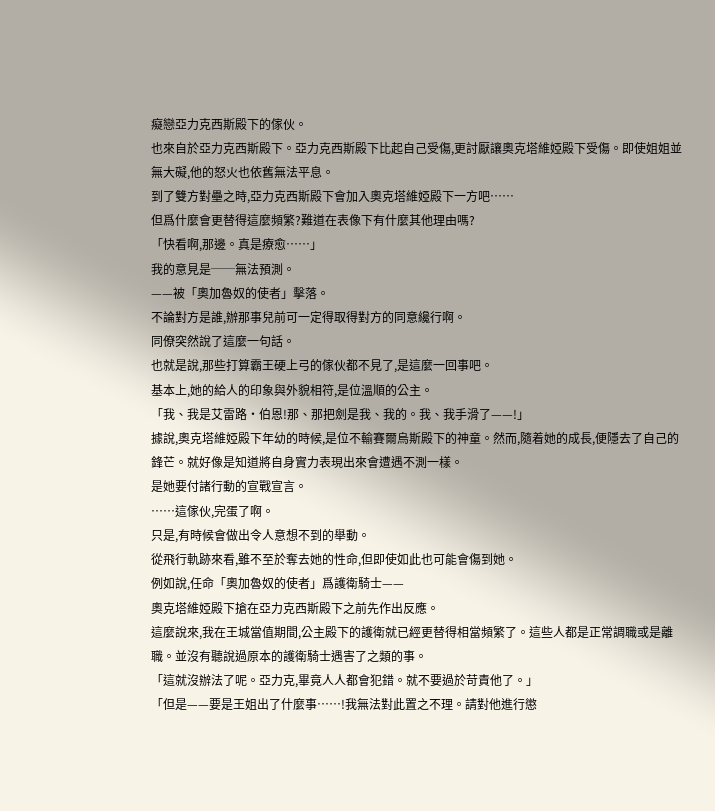癡戀亞力克西斯殿下的傢伙。
也來自於亞力克西斯殿下。亞力克西斯殿下比起自己受傷,更討厭讓奧克塔維婭殿下受傷。即使姐姐並無大礙,他的怒火也依舊無法平息。
到了雙方對壘之時,亞力克西斯殿下會加入奧克塔維婭殿下一方吧……
但爲什麼會更替得這麼頻繁?難道在表像下有什麼其他理由嗎?
「快看啊,那邊。真是療愈……」
我的意見是──無法預測。
——被「奧加魯奴的使者」擊落。
不論對方是誰,辦那事兒前可一定得取得對方的同意纔行啊。
同僚突然說了這麼一句話。
也就是說,那些打算霸王硬上弓的傢伙都不見了,是這麼一回事吧。
基本上,她的給人的印象與外貌相符,是位溫順的公主。
「我、我是艾雷路・伯恩!那、那把劍是我、我的。我、我手滑了——!」
據說,奧克塔維婭殿下年幼的時候,是位不輸賽爾烏斯殿下的神童。然而,隨着她的成長,便隱去了自己的鋒芒。就好像是知道將自身實力表現出來會遭遇不測一樣。
是她要付諸行動的宣戰宣言。
……這傢伙,完蛋了啊。
只是,有時候會做出令人意想不到的舉動。
從飛行軌跡來看,雖不至於奪去她的性命,但即使如此也可能會傷到她。
例如說,任命「奧加魯奴的使者」爲護衛騎士——
奧克塔維婭殿下搶在亞力克西斯殿下之前先作出反應。
這麼說來,我在王城當值期間,公主殿下的護衛就已經更替得相當頻繁了。這些人都是正常調職或是離職。並沒有聽說過原本的護衛騎士遇害了之類的事。
「這就沒辦法了呢。亞力克,畢竟人人都會犯錯。就不要過於苛責他了。」
「但是——要是王姐出了什麼事……!我無法對此置之不理。請對他進行懲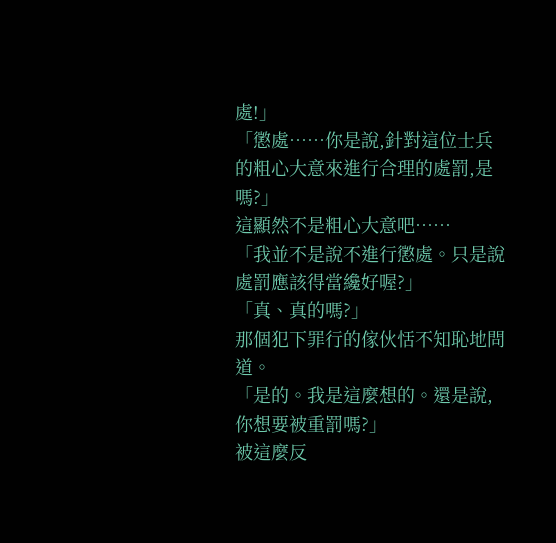處!」
「懲處……你是說,針對這位士兵的粗心大意來進行合理的處罰,是嗎?」
這顯然不是粗心大意吧……
「我並不是說不進行懲處。只是說處罰應該得當纔好喔?」
「真、真的嗎?」
那個犯下罪行的傢伙恬不知恥地問道。
「是的。我是這麼想的。還是說,你想要被重罰嗎?」
被這麼反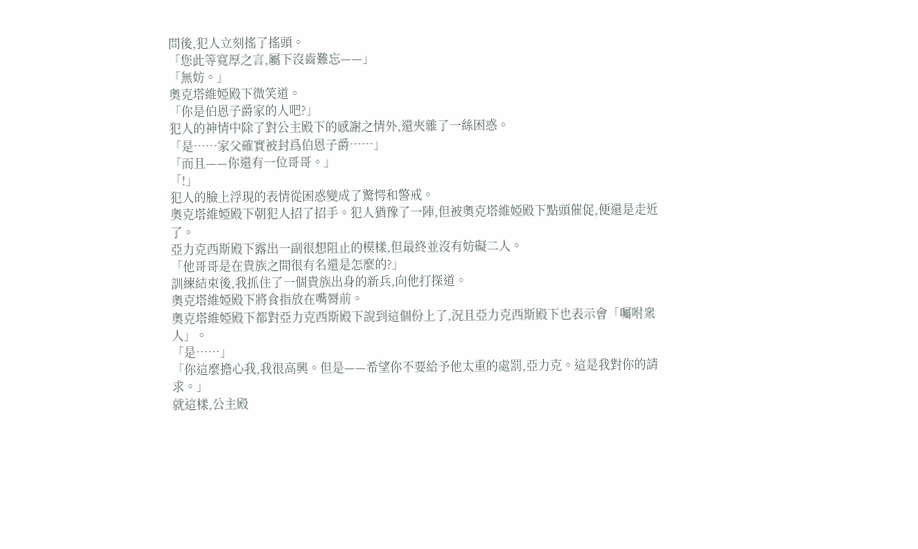問後,犯人立刻搖了搖頭。
「您此等寬厚之言,屬下沒齒難忘——」
「無妨。」
奧克塔維婭殿下微笑道。
「你是伯恩子爵家的人吧?」
犯人的神情中除了對公主殿下的感謝之情外,還夾雜了一絲困惑。
「是……家父確實被封爲伯恩子爵……」
「而且——你還有一位哥哥。」
「!」
犯人的臉上浮現的表情從困惑變成了驚愕和警戒。
奧克塔維婭殿下朝犯人招了招手。犯人猶豫了一陣,但被奧克塔維婭殿下點頭催促,便還是走近了。
亞力克西斯殿下露出一副很想阻止的模樣,但最終並沒有妨礙二人。
「他哥哥是在貴族之間很有名還是怎麼的?」
訓練結束後,我抓住了一個貴族出身的新兵,向他打探道。
奧克塔維婭殿下將食指放在嘴脣前。
奧克塔維婭殿下都對亞力克西斯殿下說到這個份上了,況且亞力克西斯殿下也表示會「囑咐衆人」。
「是……」
「你這麼擔心我,我很高興。但是——希望你不要給予他太重的處罰,亞力克。這是我對你的請求。」
就這樣,公主殿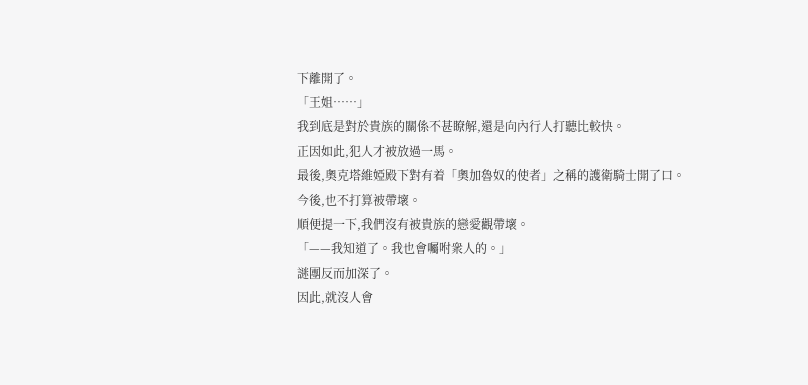下離開了。
「王姐……」
我到底是對於貴族的關係不甚瞭解,還是向內行人打聽比較快。
正因如此,犯人才被放過一馬。
最後,奧克塔維婭殿下對有着「奧加魯奴的使者」之稱的護衛騎士開了口。
今後,也不打算被帶壞。
順便提一下,我們沒有被貴族的戀愛觀帶壞。
「——我知道了。我也會囑咐衆人的。」
謎團反而加深了。
因此,就沒人會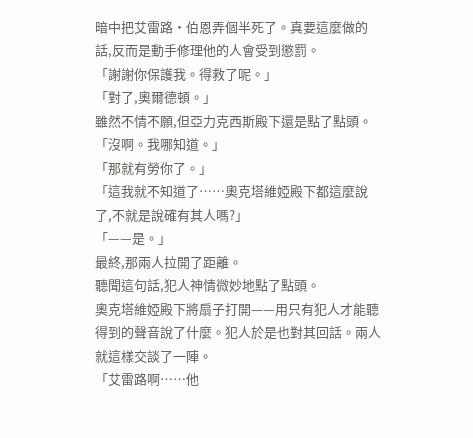暗中把艾雷路・伯恩弄個半死了。真要這麼做的話,反而是動手修理他的人會受到懲罰。
「謝謝你保護我。得救了呢。」
「對了,奧爾德頓。」
雖然不情不願,但亞力克西斯殿下還是點了點頭。
「沒啊。我哪知道。」
「那就有勞你了。」
「這我就不知道了……奧克塔維婭殿下都這麼說了,不就是說確有其人嗎?」
「——是。」
最終,那兩人拉開了距離。
聽聞這句話,犯人神情微妙地點了點頭。
奧克塔維婭殿下將扇子打開——用只有犯人才能聽得到的聲音說了什麼。犯人於是也對其回話。兩人就這樣交談了一陣。
「艾雷路啊……他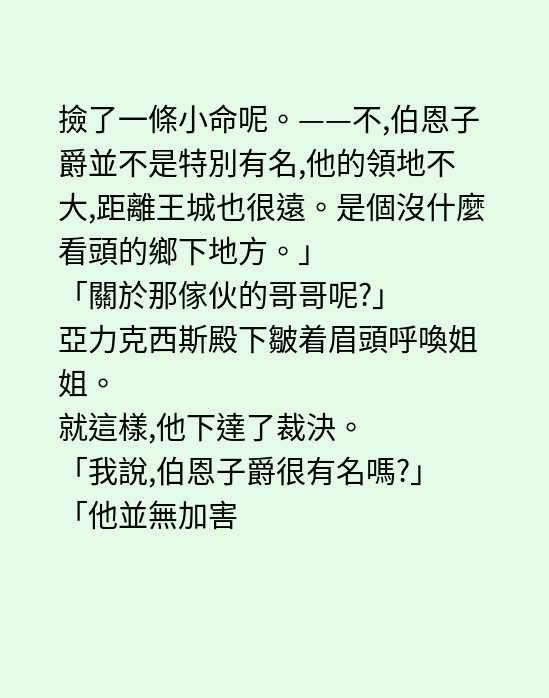撿了一條小命呢。——不,伯恩子爵並不是特別有名,他的領地不大,距離王城也很遠。是個沒什麼看頭的鄉下地方。」
「關於那傢伙的哥哥呢?」
亞力克西斯殿下皺着眉頭呼喚姐姐。
就這樣,他下達了裁決。
「我說,伯恩子爵很有名嗎?」
「他並無加害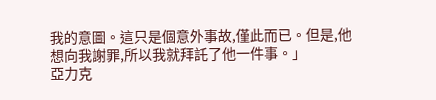我的意圖。這只是個意外事故,僅此而已。但是,他想向我謝罪,所以我就拜託了他一件事。」
亞力克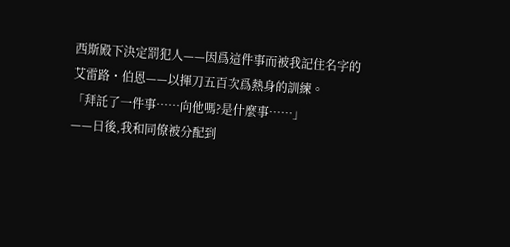西斯殿下決定罰犯人——因爲這件事而被我記住名字的艾雷路・伯恩——以揮刀五百次爲熱身的訓練。
「拜託了一件事……向他嗎?是什麼事……」
——日後,我和同僚被分配到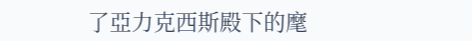了亞力克西斯殿下的麾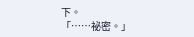下。
「……祕密。」